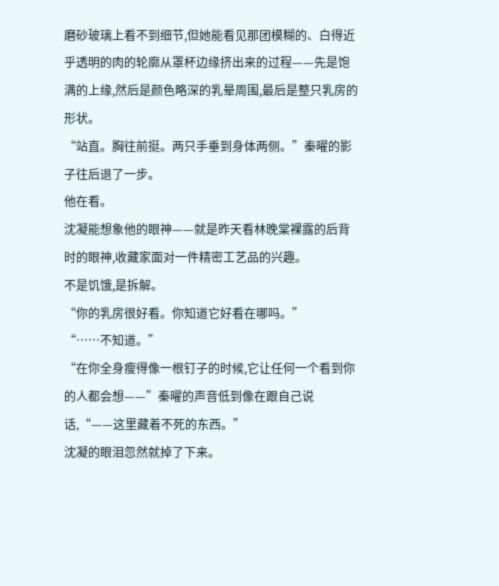磨砂玻璃上看不到细节,但她能看见那团模糊的、白得近乎透明的肉的轮廓从罩杯边缘挤出来的过程——先是饱满的上缘,然后是颜色略深的乳晕周围,最后是整只乳房的形状。
“站直。胸往前挺。两只手垂到身体两侧。”秦曜的影子往后退了一步。
他在看。
沈凝能想象他的眼神——就是昨天看林晚棠裸露的后背时的眼神,收藏家面对一件精密工艺品的兴趣。
不是饥饿,是拆解。
“你的乳房很好看。你知道它好看在哪吗。”
“……不知道。”
“在你全身瘦得像一根钉子的时候,它让任何一个看到你的人都会想——”秦曜的声音低到像在跟自己说话,“——这里藏着不死的东西。”
沈凝的眼泪忽然就掉了下来。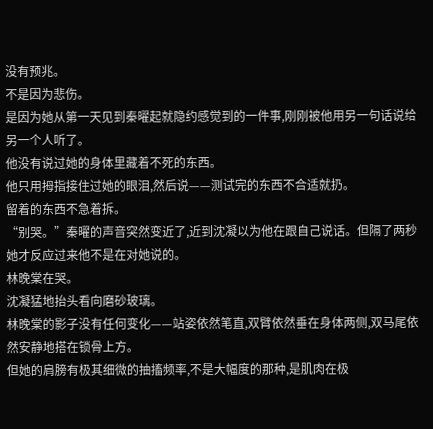没有预兆。
不是因为悲伤。
是因为她从第一天见到秦曜起就隐约感觉到的一件事,刚刚被他用另一句话说给另一个人听了。
他没有说过她的身体里藏着不死的东西。
他只用拇指接住过她的眼泪,然后说——测试完的东西不合适就扔。
留着的东西不急着拆。
“别哭。”秦曜的声音突然变近了,近到沈凝以为他在跟自己说话。但隔了两秒她才反应过来他不是在对她说的。
林晚棠在哭。
沈凝猛地抬头看向磨砂玻璃。
林晚棠的影子没有任何变化——站姿依然笔直,双臂依然垂在身体两侧,双马尾依然安静地搭在锁骨上方。
但她的肩膀有极其细微的抽搐频率,不是大幅度的那种,是肌肉在极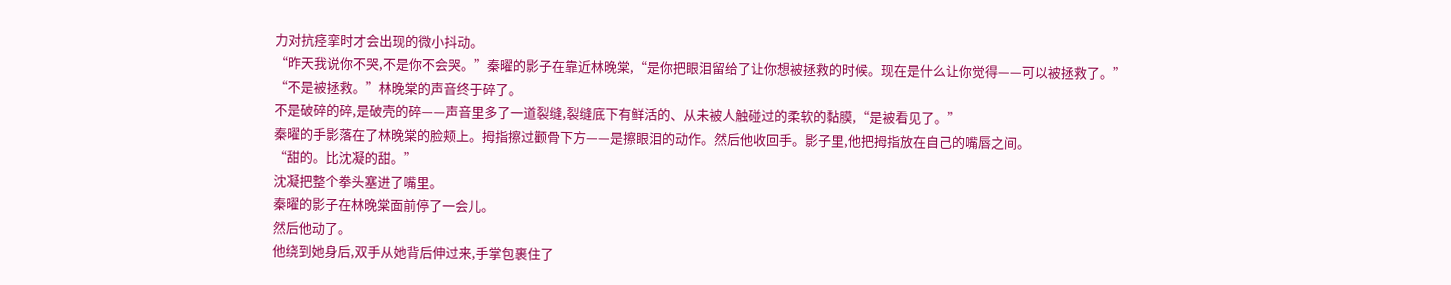力对抗痉挛时才会出现的微小抖动。
“昨天我说你不哭,不是你不会哭。”秦曜的影子在靠近林晚棠,“是你把眼泪留给了让你想被拯救的时候。现在是什么让你觉得——可以被拯救了。”
“不是被拯救。”林晚棠的声音终于碎了。
不是破碎的碎,是破壳的碎——声音里多了一道裂缝,裂缝底下有鲜活的、从未被人触碰过的柔软的黏膜,“是被看见了。”
秦曜的手影落在了林晚棠的脸颊上。拇指擦过颧骨下方——是擦眼泪的动作。然后他收回手。影子里,他把拇指放在自己的嘴唇之间。
“甜的。比沈凝的甜。”
沈凝把整个拳头塞进了嘴里。
秦曜的影子在林晚棠面前停了一会儿。
然后他动了。
他绕到她身后,双手从她背后伸过来,手掌包裹住了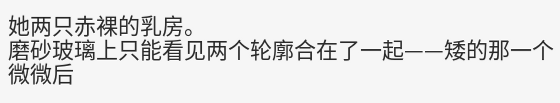她两只赤裸的乳房。
磨砂玻璃上只能看见两个轮廓合在了一起——矮的那一个微微后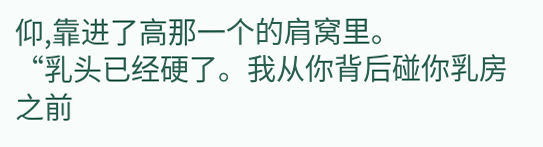仰,靠进了高那一个的肩窝里。
“乳头已经硬了。我从你背后碰你乳房之前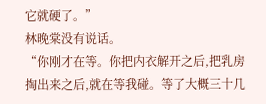它就硬了。”
林晚棠没有说话。
“你刚才在等。你把内衣解开之后,把乳房掏出来之后,就在等我碰。等了大概三十几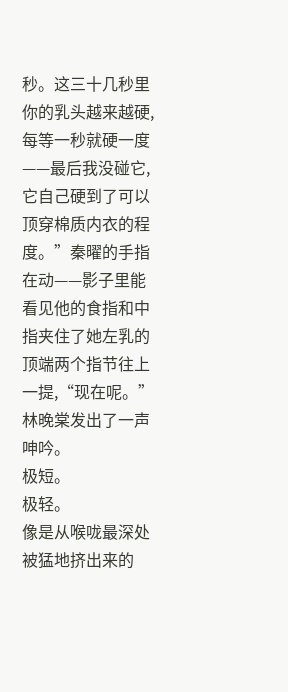秒。这三十几秒里你的乳头越来越硬,每等一秒就硬一度——最后我没碰它,它自己硬到了可以顶穿棉质内衣的程度。”秦曜的手指在动——影子里能看见他的食指和中指夹住了她左乳的顶端两个指节往上一提,“现在呢。”
林晚棠发出了一声呻吟。
极短。
极轻。
像是从喉咙最深处被猛地挤出来的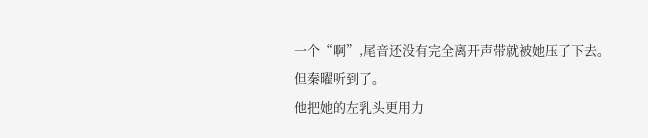一个“啊”,尾音还没有完全离开声带就被她压了下去。
但秦曜听到了。
他把她的左乳头更用力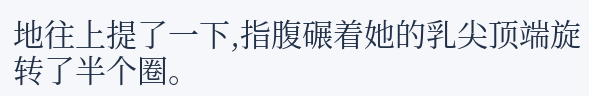地往上提了一下,指腹碾着她的乳尖顶端旋转了半个圈。